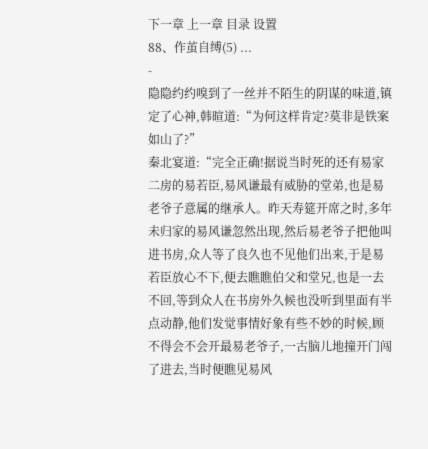下一章 上一章 目录 设置
88、作茧自缚(5) ...
-
隐隐约约嗅到了一丝并不陌生的阴谋的味道,镇定了心神,韩暄道:“为何这样肯定?莫非是铁案如山了?”
秦北宴道:“完全正确!据说当时死的还有易家二房的易若臣,易风谦最有威胁的堂弟,也是易老爷子意属的继承人。昨天寿筵开席之时,多年未归家的易风谦忽然出现,然后易老爷子把他叫进书房,众人等了良久也不见他们出来,于是易若臣放心不下,便去瞧瞧伯父和堂兄,也是一去不回,等到众人在书房外久候也没听到里面有半点动静,他们发觉事情好象有些不妙的时候,顾不得会不会开最易老爷子,一古脑儿地撞开门闯了进去,当时便瞧见易风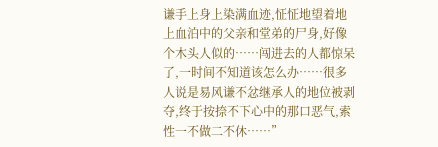谦手上身上染满血迹,怔怔地望着地上血泊中的父亲和堂弟的尸身,好像个木头人似的……闯进去的人都惊呆了,一时间不知道该怎么办……很多人说是易风谦不忿继承人的地位被剥夺,终于按捺不下心中的那口恶气,索性一不做二不休……”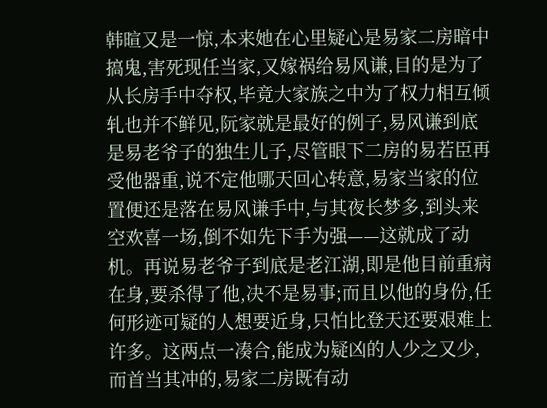韩暄又是一惊,本来她在心里疑心是易家二房暗中搞鬼,害死现任当家,又嫁祸给易风谦,目的是为了从长房手中夺权,毕竟大家族之中为了权力相互倾轧也并不鲜见,阮家就是最好的例子,易风谦到底是易老爷子的独生儿子,尽管眼下二房的易若臣再受他器重,说不定他哪天回心转意,易家当家的位置便还是落在易风谦手中,与其夜长梦多,到头来空欢喜一场,倒不如先下手为强——这就成了动机。再说易老爷子到底是老江湖,即是他目前重病在身,要杀得了他,决不是易事;而且以他的身份,任何形迹可疑的人想要近身,只怕比登天还要艰难上许多。这两点一凑合,能成为疑凶的人少之又少,而首当其冲的,易家二房既有动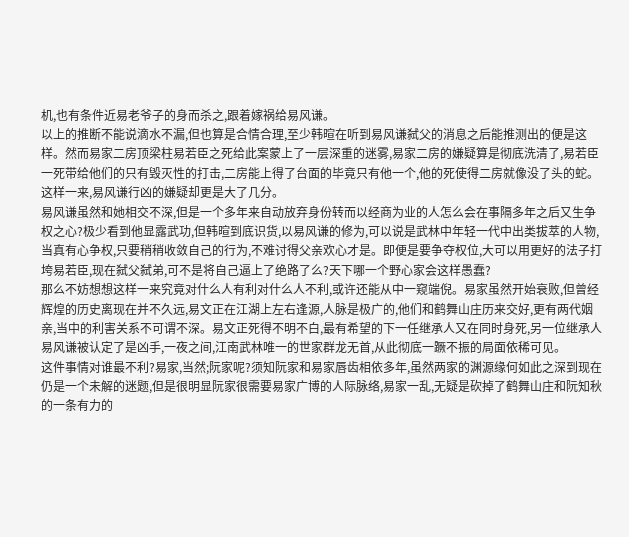机,也有条件近易老爷子的身而杀之,跟着嫁祸给易风谦。
以上的推断不能说滴水不漏,但也算是合情合理,至少韩暄在听到易风谦弑父的消息之后能推测出的便是这样。然而易家二房顶梁柱易若臣之死给此案蒙上了一层深重的迷雾,易家二房的嫌疑算是彻底洗清了,易若臣一死带给他们的只有毁灭性的打击,二房能上得了台面的毕竟只有他一个,他的死使得二房就像没了头的蛇。这样一来,易风谦行凶的嫌疑却更是大了几分。
易风谦虽然和她相交不深,但是一个多年来自动放弃身份转而以经商为业的人怎么会在事隔多年之后又生争权之心?极少看到他显露武功,但韩暄到底识货,以易风谦的修为,可以说是武林中年轻一代中出类拔萃的人物,当真有心争权,只要稍稍收敛自己的行为,不难讨得父亲欢心才是。即便是要争夺权位,大可以用更好的法子打垮易若臣,现在弑父弑弟,可不是将自己逼上了绝路了么?天下哪一个野心家会这样愚蠢?
那么不妨想想这样一来究竟对什么人有利对什么人不利,或许还能从中一窥端倪。易家虽然开始衰败,但曾经辉煌的历史离现在并不久远,易文正在江湖上左右逢源,人脉是极广的,他们和鹤舞山庄历来交好,更有两代姻亲,当中的利害关系不可谓不深。易文正死得不明不白,最有希望的下一任继承人又在同时身死,另一位继承人易风谦被认定了是凶手,一夜之间,江南武林唯一的世家群龙无首,从此彻底一蹶不振的局面依稀可见。
这件事情对谁最不利?易家,当然;阮家呢?须知阮家和易家唇齿相依多年,虽然两家的渊源缘何如此之深到现在仍是一个未解的迷题,但是很明显阮家很需要易家广博的人际脉络,易家一乱,无疑是砍掉了鹤舞山庄和阮知秋的一条有力的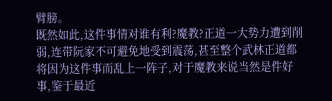臂膀。
既然如此,这件事情对谁有利?魔教?正道一大势力遭到削弱,连带阮家不可避免地受到震荡,甚至整个武林正道都将因为这件事而乱上一阵子,对于魔教来说当然是件好事,鉴于最近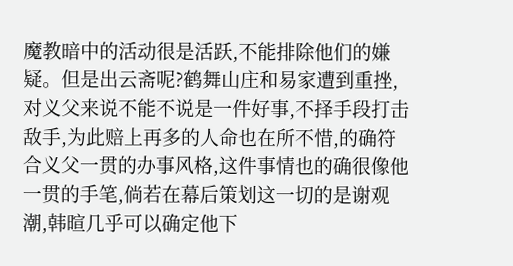魔教暗中的活动很是活跃,不能排除他们的嫌疑。但是出云斋呢?鹤舞山庄和易家遭到重挫,对义父来说不能不说是一件好事,不择手段打击敌手,为此赔上再多的人命也在所不惜,的确符合义父一贯的办事风格,这件事情也的确很像他一贯的手笔,倘若在幕后策划这一切的是谢观潮,韩暄几乎可以确定他下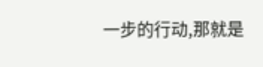一步的行动,那就是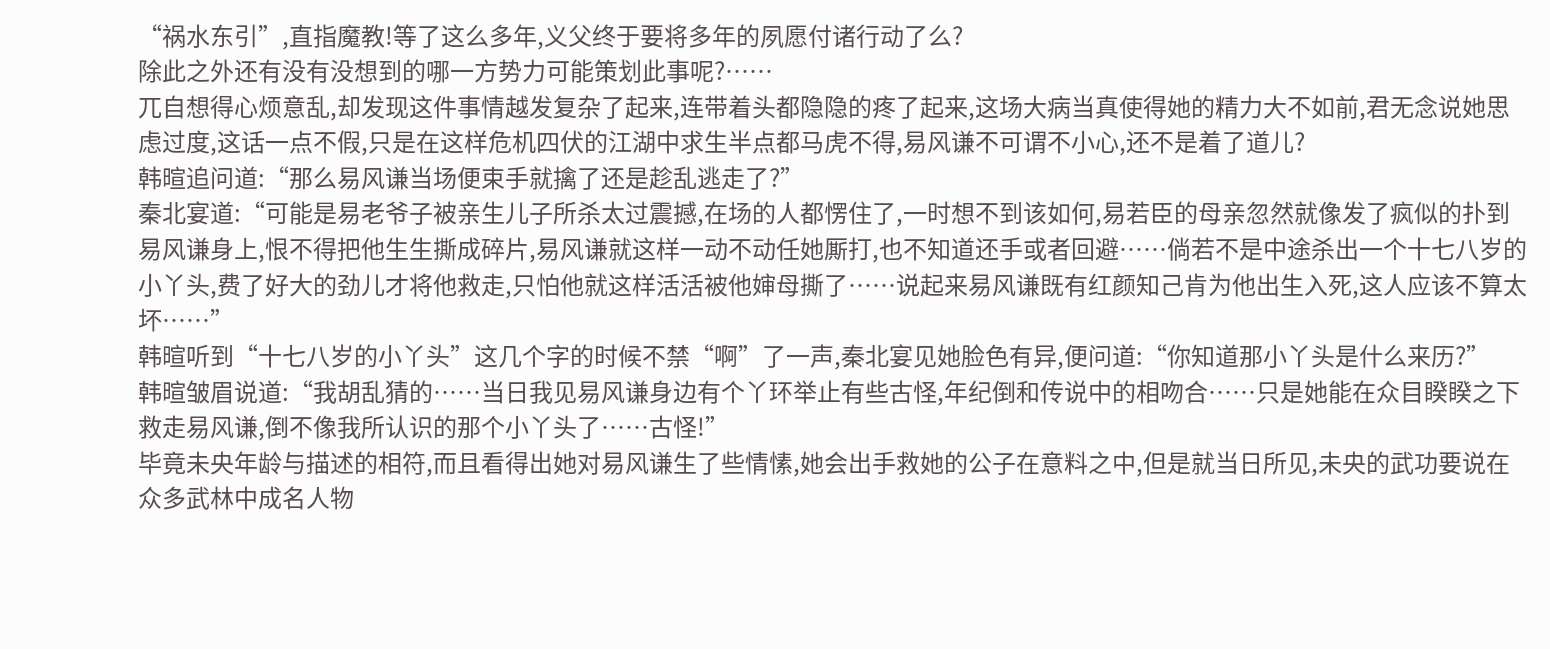“祸水东引”,直指魔教!等了这么多年,义父终于要将多年的夙愿付诸行动了么?
除此之外还有没有没想到的哪一方势力可能策划此事呢?……
兀自想得心烦意乱,却发现这件事情越发复杂了起来,连带着头都隐隐的疼了起来,这场大病当真使得她的精力大不如前,君无念说她思虑过度,这话一点不假,只是在这样危机四伏的江湖中求生半点都马虎不得,易风谦不可谓不小心,还不是着了道儿?
韩暄追问道:“那么易风谦当场便束手就擒了还是趁乱逃走了?”
秦北宴道:“可能是易老爷子被亲生儿子所杀太过震撼,在场的人都愣住了,一时想不到该如何,易若臣的母亲忽然就像发了疯似的扑到易风谦身上,恨不得把他生生撕成碎片,易风谦就这样一动不动任她厮打,也不知道还手或者回避……倘若不是中途杀出一个十七八岁的小丫头,费了好大的劲儿才将他救走,只怕他就这样活活被他婶母撕了……说起来易风谦既有红颜知己肯为他出生入死,这人应该不算太坏……”
韩暄听到“十七八岁的小丫头”这几个字的时候不禁“啊”了一声,秦北宴见她脸色有异,便问道:“你知道那小丫头是什么来历?”
韩暄皱眉说道:“我胡乱猜的……当日我见易风谦身边有个丫环举止有些古怪,年纪倒和传说中的相吻合……只是她能在众目睽睽之下救走易风谦,倒不像我所认识的那个小丫头了……古怪!”
毕竟未央年龄与描述的相符,而且看得出她对易风谦生了些情愫,她会出手救她的公子在意料之中,但是就当日所见,未央的武功要说在众多武林中成名人物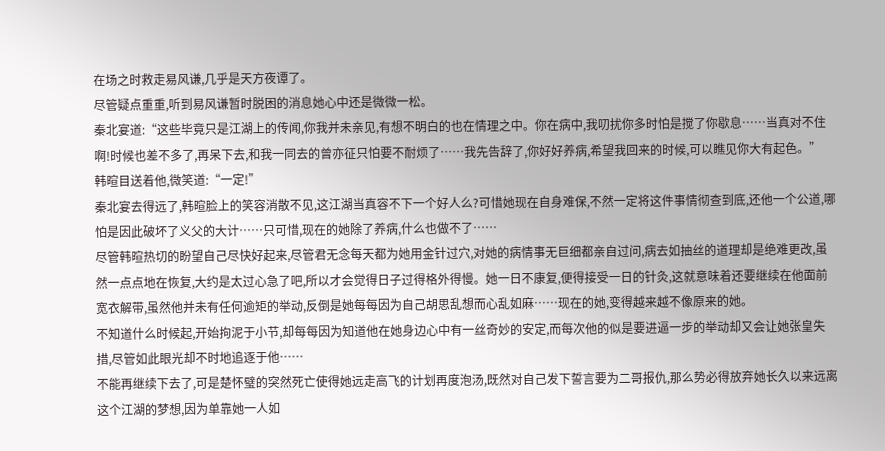在场之时救走易风谦,几乎是天方夜谭了。
尽管疑点重重,听到易风谦暂时脱困的消息她心中还是微微一松。
秦北宴道:“这些毕竟只是江湖上的传闻,你我并未亲见,有想不明白的也在情理之中。你在病中,我叨扰你多时怕是搅了你歇息……当真对不住啊!时候也差不多了,再呆下去,和我一同去的曾亦征只怕要不耐烦了……我先告辞了,你好好养病,希望我回来的时候,可以瞧见你大有起色。”
韩暄目送着他,微笑道:“一定!”
秦北宴去得远了,韩暄脸上的笑容消散不见,这江湖当真容不下一个好人么?可惜她现在自身难保,不然一定将这件事情彻查到底,还他一个公道,哪怕是因此破坏了义父的大计……只可惜,现在的她除了养病,什么也做不了……
尽管韩暄热切的盼望自己尽快好起来,尽管君无念每天都为她用金针过穴,对她的病情事无巨细都亲自过问,病去如抽丝的道理却是绝难更改,虽然一点点地在恢复,大约是太过心急了吧,所以才会觉得日子过得格外得慢。她一日不康复,便得接受一日的针灸,这就意味着还要继续在他面前宽衣解带,虽然他并未有任何逾矩的举动,反倒是她每每因为自己胡思乱想而心乱如麻……现在的她,变得越来越不像原来的她。
不知道什么时候起,开始拘泥于小节,却每每因为知道他在她身边心中有一丝奇妙的安定,而每次他的似是要进逼一步的举动却又会让她张皇失措,尽管如此眼光却不时地追逐于他……
不能再继续下去了,可是楚怀璧的突然死亡使得她远走高飞的计划再度泡汤,既然对自己发下誓言要为二哥报仇,那么势必得放弃她长久以来远离这个江湖的梦想,因为单靠她一人如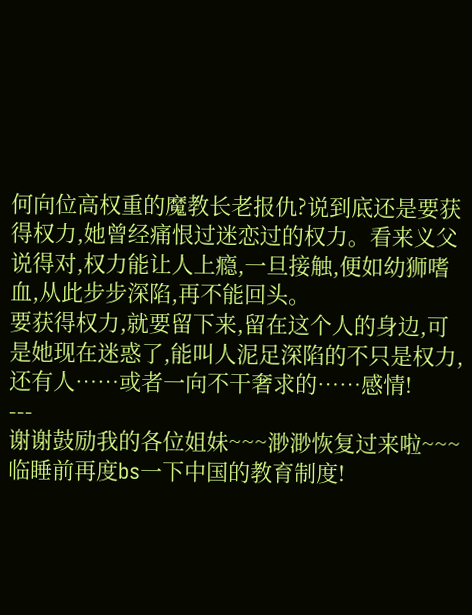何向位高权重的魔教长老报仇?说到底还是要获得权力,她曾经痛恨过迷恋过的权力。看来义父说得对,权力能让人上瘾,一旦接触,便如幼狮嗜血,从此步步深陷,再不能回头。
要获得权力,就要留下来,留在这个人的身边,可是她现在迷惑了,能叫人泥足深陷的不只是权力,还有人……或者一向不干奢求的……感情!
---
谢谢鼓励我的各位姐妹~~~渺渺恢复过来啦~~~
临睡前再度bs一下中国的教育制度!